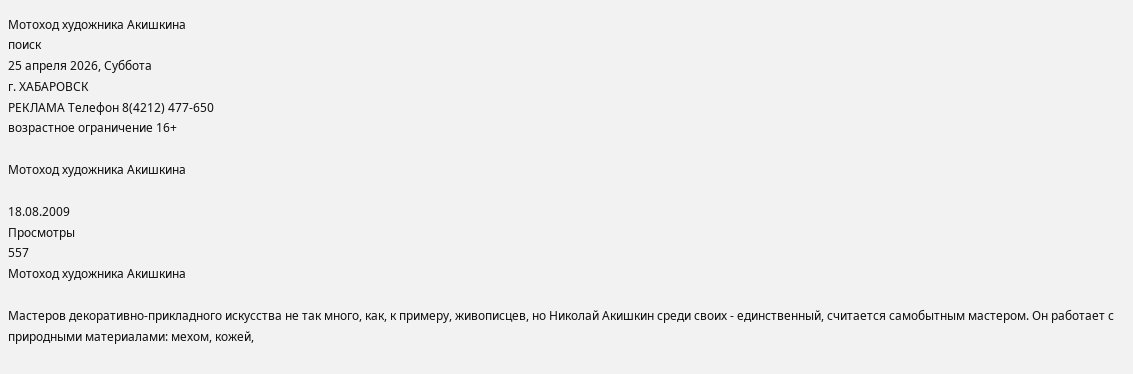Мотоход художника Акишкина
поиск
25 апреля 2026, Суббота
г. ХАБАРОВСК
РЕКЛАМА Телефон 8(4212) 477-650
возрастное ограничение 16+

Мотоход художника Акишкина

18.08.2009
Просмотры
557
Мотоход художника Акишкина

Мастеров декоративно-прикладного искусства не так много, как, к примеру, живописцев, но Николай Акишкин среди своих - единственный, считается самобытным мастером. Он работает с природными материалами: мехом, кожей,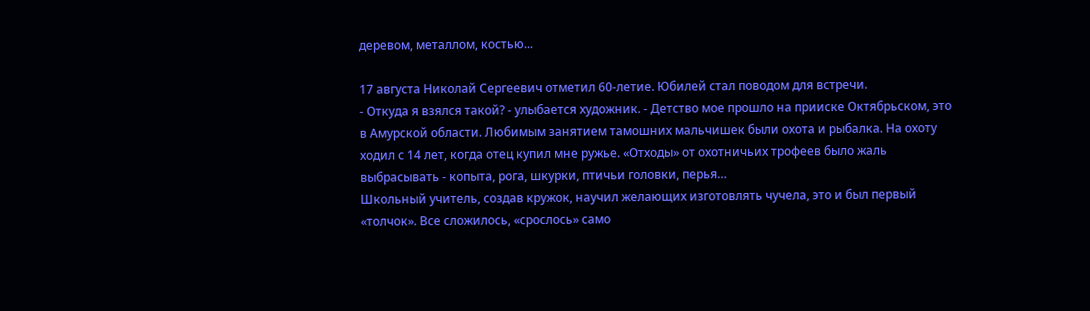деревом, металлом, костью...

17 августа Николай Сергеевич отметил 60-летие. Юбилей стал поводом для встречи.
- Откуда я взялся такой? - улыбается художник. - Детство мое прошло на прииске Октябрьском, это в Амурской области. Любимым занятием тамошних мальчишек были охота и рыбалка. На охоту ходил с 14 лет, когда отец купил мне ружье. «Отходы» от охотничьих трофеев было жаль выбрасывать - копыта, рога, шкурки, птичьи головки, перья…
Школьный учитель, создав кружок, научил желающих изготовлять чучела, это и был первый «толчок». Все сложилось, «срослось» само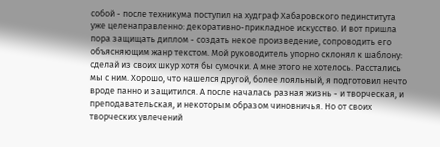собой - после техникума поступил на худграф Хабаровского пединститута уже целенаправленно: декоративно-прикладное искусство. И вот пришла пора защищать диплом - создать некое произведение, сопроводить его объясняющим жанр текстом. Мой руководитель упорно склонял к шаблону: сделай из своих шкур хотя бы сумочки. А мне этого не хотелось. Расстались мы с ним. Хорошо, что нашелся другой, более лояльный, я подготовил нечто вроде панно и защитился. А после началась разная жизнь - и творческая, и преподавательская, и некоторым образом чиновничья. Но от своих творческих увлечений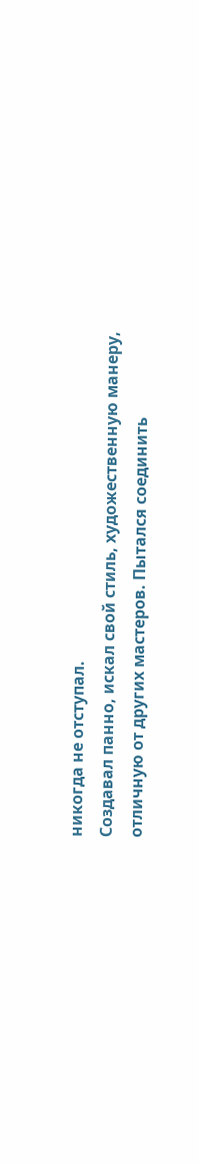никогда не отступал.
Создавал панно, искал свой стиль, художественную манеру, отличную от других мастеров. Пытался соединить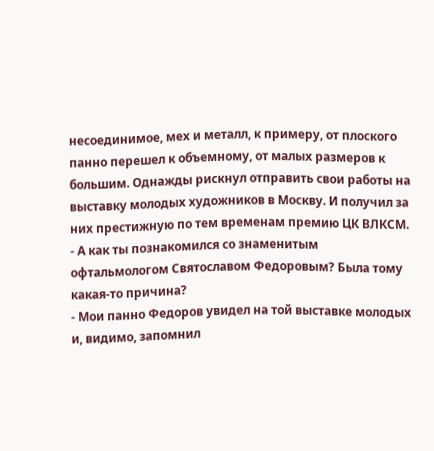несоединимое, мех и металл, к примеру, от плоского панно перешел к объемному, от малых размеров к большим. Однажды рискнул отправить свои работы на выставку молодых художников в Москву. И получил за них престижную по тем временам премию ЦК ВЛКСМ.
- А как ты познакомился со знаменитым офтальмологом Святославом Федоровым? Была тому какая-то причина?
- Мои панно Федоров увидел на той выставке молодых и, видимо, запомнил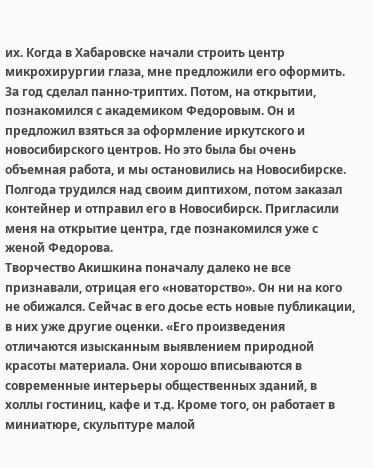их. Когда в Хабаровске начали строить центр микрохирургии глаза, мне предложили его оформить.
За год сделал панно-триптих. Потом, на открытии, познакомился с академиком Федоровым. Он и предложил взяться за оформление иркутского и новосибирского центров. Но это была бы очень объемная работа, и мы остановились на Новосибирске. Полгода трудился над своим диптихом, потом заказал контейнер и отправил его в Новосибирск. Пригласили меня на открытие центра, где познакомился уже с женой Федорова.
Творчество Акишкина поначалу далеко не все признавали, отрицая его «новаторство». Он ни на кого не обижался. Сейчас в его досье есть новые публикации, в них уже другие оценки. «Его произведения отличаются изысканным выявлением природной красоты материала. Они хорошо вписываются в современные интерьеры общественных зданий, в холлы гостиниц, кафе и т.д. Кроме того, он работает в миниатюре, скульптуре малой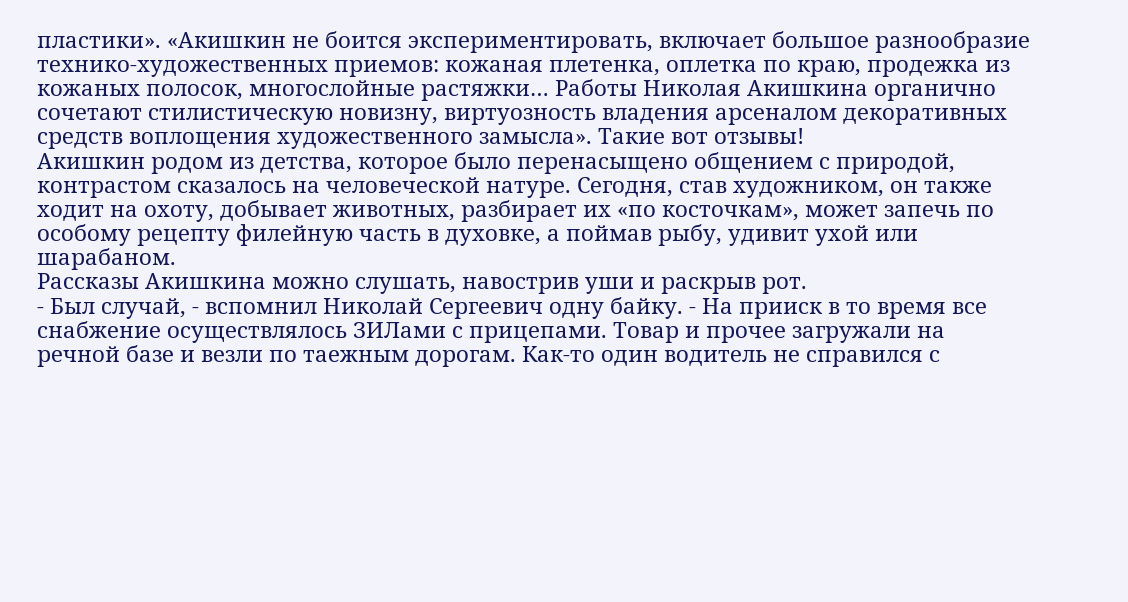пластики». «Акишкин не боится экспериментировать, включает большое разнообразие технико-художественных приемов: кожаная плетенка, оплетка по краю, продежка из кожаных полосок, многослойные растяжки… Работы Николая Акишкина органично сочетают стилистическую новизну, виртуозность владения арсеналом декоративных средств воплощения художественного замысла». Такие вот отзывы!
Акишкин родом из детства, которое было перенасыщено общением с природой, контрастом сказалось на человеческой натуре. Сегодня, став художником, он также ходит на охоту, добывает животных, разбирает их «по косточкам», может запечь по особому рецепту филейную часть в духовке, а поймав рыбу, удивит ухой или шарабаном.
Рассказы Акишкина можно слушать, навострив уши и раскрыв рот.
- Был случай, - вспомнил Николай Сергеевич одну байку. - На прииск в то время все снабжение осуществлялось ЗИЛами с прицепами. Товар и прочее загружали на речной базе и везли по таежным дорогам. Как-то один водитель не справился с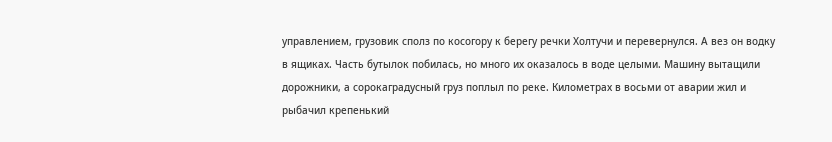управлением, грузовик сполз по косогору к берегу речки Холтучи и перевернулся. А вез он водку в ящиках. Часть бутылок побилась, но много их оказалось в воде целыми. Машину вытащили дорожники, а сорокаградусный груз поплыл по реке. Километрах в восьми от аварии жил и рыбачил крепенький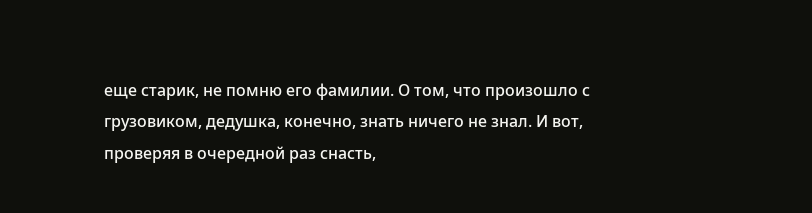еще старик, не помню его фамилии. О том, что произошло с грузовиком, дедушка, конечно, знать ничего не знал. И вот, проверяя в очередной раз снасть,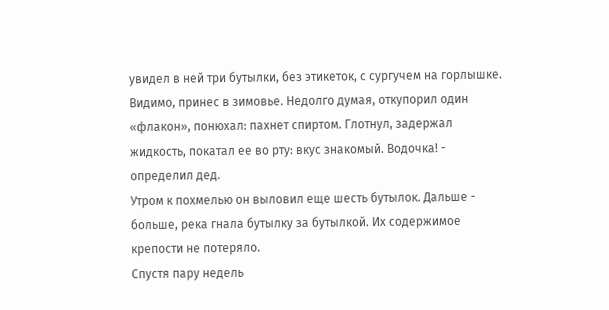увидел в ней три бутылки, без этикеток, с сургучем на горлышке. Видимо, принес в зимовье. Недолго думая, откупорил один «флакон», понюхал: пахнет спиртом. Глотнул, задержал жидкость, покатал ее во рту: вкус знакомый. Водочка! - определил дед.
Утром к похмелью он выловил еще шесть бутылок. Дальше - больше, река гнала бутылку за бутылкой. Их содержимое крепости не потеряло.
Спустя пару недель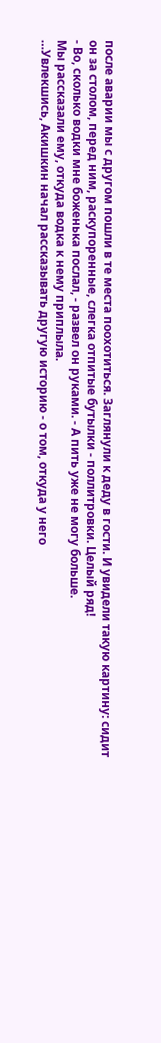после аварии мы с другом пошли в те места поохотиться. Заглянули к деду в гости. И увидели такую картину: сидит он за столом, перед ним, раскупоренные, слегка отпитые бутылки - поллитровки. Целый ряд!
- Во, сколько водки мне боженька послал, - развел он руками. - А пить уже не могу больше.
Мы рассказали ему, откуда водка к нему приплыла.
…Увлекшись, Акишкин начал рассказывать другую историю - о том, откуда у него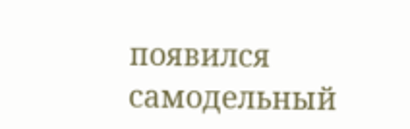появился самодельный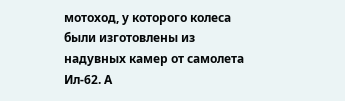мотоход, у которого колеса были изготовлены из надувных камер от самолета Ил-62. А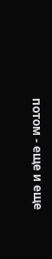потом - еще и еще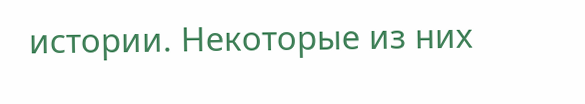истории. Некоторые из них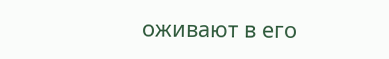оживают в его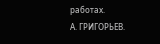работах.
А. ГРИГОРЬЕВ.